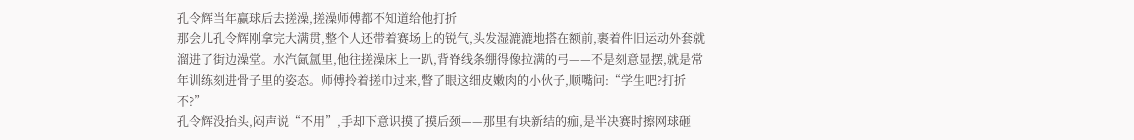孔令辉当年赢球后去搓澡,搓澡师傅都不知道给他打折
那会儿孔令辉刚拿完大满贯,整个人还带着赛场上的锐气,头发湿漉漉地搭在额前,裹着件旧运动外套就溜进了街边澡堂。水汽氤氲里,他往搓澡床上一趴,背脊线条绷得像拉满的弓——不是刻意显摆,就是常年训练刻进骨子里的姿态。师傅拎着搓巾过来,瞥了眼这细皮嫩肉的小伙子,顺嘴问:“学生吧?打折不?”
孔令辉没抬头,闷声说“不用”,手却下意识摸了摸后颈——那里有块新结的痂,是半决赛时擦网球砸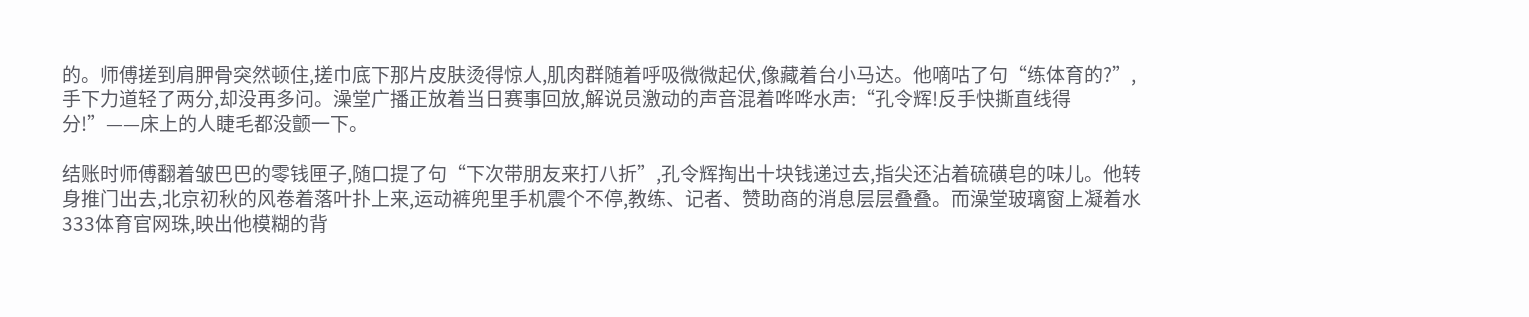的。师傅搓到肩胛骨突然顿住,搓巾底下那片皮肤烫得惊人,肌肉群随着呼吸微微起伏,像藏着台小马达。他嘀咕了句“练体育的?”,手下力道轻了两分,却没再多问。澡堂广播正放着当日赛事回放,解说员激动的声音混着哗哗水声:“孔令辉!反手快撕直线得分!”——床上的人睫毛都没颤一下。

结账时师傅翻着皱巴巴的零钱匣子,随口提了句“下次带朋友来打八折”,孔令辉掏出十块钱递过去,指尖还沾着硫磺皂的味儿。他转身推门出去,北京初秋的风卷着落叶扑上来,运动裤兜里手机震个不停,教练、记者、赞助商的消息层层叠叠。而澡堂玻璃窗上凝着水333体育官网珠,映出他模糊的背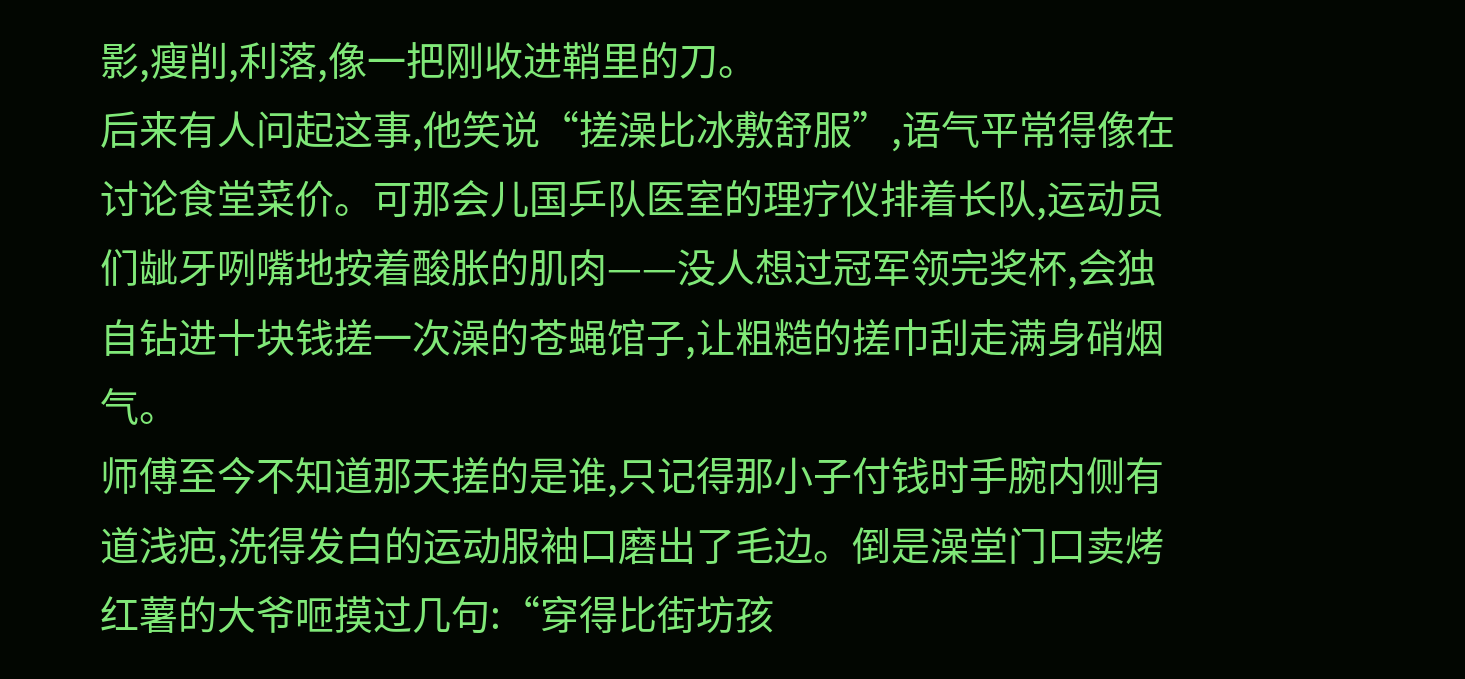影,瘦削,利落,像一把刚收进鞘里的刀。
后来有人问起这事,他笑说“搓澡比冰敷舒服”,语气平常得像在讨论食堂菜价。可那会儿国乒队医室的理疗仪排着长队,运动员们龇牙咧嘴地按着酸胀的肌肉——没人想过冠军领完奖杯,会独自钻进十块钱搓一次澡的苍蝇馆子,让粗糙的搓巾刮走满身硝烟气。
师傅至今不知道那天搓的是谁,只记得那小子付钱时手腕内侧有道浅疤,洗得发白的运动服袖口磨出了毛边。倒是澡堂门口卖烤红薯的大爷咂摸过几句:“穿得比街坊孩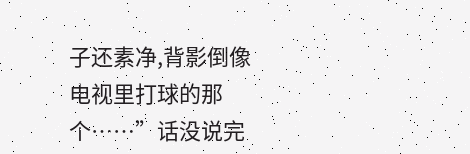子还素净,背影倒像电视里打球的那个……”话没说完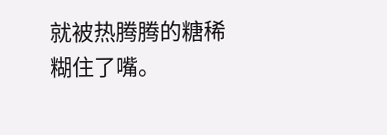就被热腾腾的糖稀糊住了嘴。